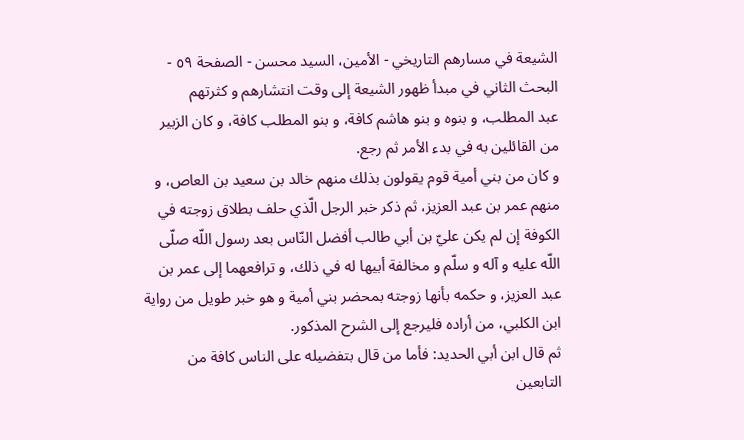الشيعة في مسارهم التاريخي - الأمين، السيد محسن - الصفحة ٥٩ - البحث الثاني في مبدأ ظهور الشيعة إلى وقت انتشارهم و كثرتهم
عبد المطلب، و بنوه و بنو هاشم كافة، و بنو المطلب كافة، و كان الزبير من القائلين به في بدء الأمر ثم رجع.
و كان من بني أمية قوم يقولون بذلك منهم خالد بن سعيد بن العاص، و منهم عمر بن عبد العزيز، ثم ذكر خبر الرجل الّذي حلف بطلاق زوجته في الكوفة إن لم يكن عليّ بن أبي طالب أفضل النّاس بعد رسول اللّه صلّى اللّه عليه و آله و سلّم و مخالفة أبيها له في ذلك، و ترافعهما إلى عمر بن عبد العزيز، و حكمه بأنها زوجته بمحضر بني أمية و هو خبر طويل من رواية ابن الكلبي، من أراده فليرجع إلى الشرح المذكور.
ثم قال ابن أبي الحديد: فأما من قال بتفضيله على الناس كافة من التابعين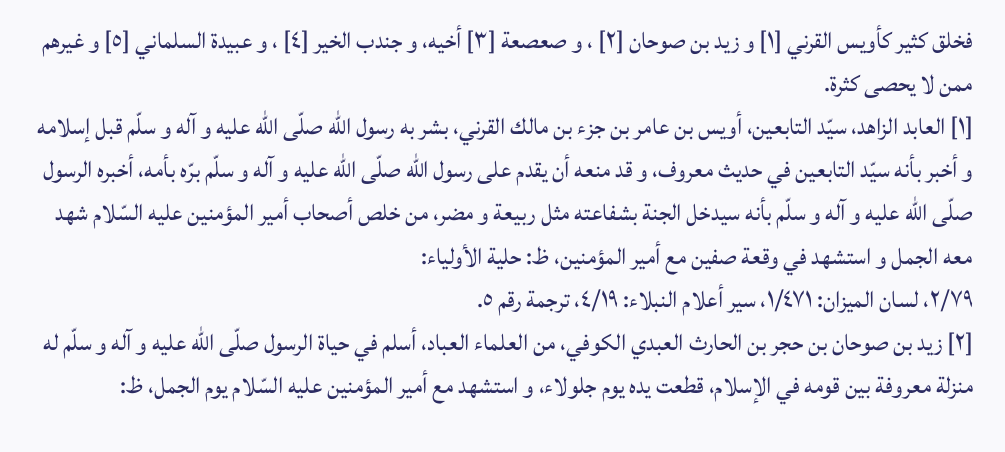فخلق كثير كأويس القرني [١] و زيد بن صوحان [٢] ، و صعصعة [٣] أخيه، و جندب الخير [٤] ، و عبيدة السلماني [٥] و غيرهم ممن لا يحصى كثرة.
[١] العابد الزاهد، سيّد التابعين، أويس بن عامر بن جزء بن مالك القرني، بشر به رسول اللّه صلّى اللّه عليه و آله و سلّم قبل إسلامه و أخبر بأنه سيّد التابعين في حديث معروف، و قد منعه أن يقدم على رسول اللّه صلّى اللّه عليه و آله و سلّم برّه بأمه، أخبره الرسول صلّى اللّه عليه و آله و سلّم بأنه سيدخل الجنة بشفاعته مثل ربيعة و مضر، من خلص أصحاب أمير المؤمنين عليه السّلام شهد معه الجمل و استشهد في وقعة صفين مع أمير المؤمنين، ظ: حلية الأولياء:
٢/٧٩، لسان الميزان: ١/٤٧١، سير أعلام النبلاء: ٤/١٩، ترجمة رقم ٥.
[٢] زيد بن صوحان بن حجر بن الحارث العبدي الكوفي، من العلماء العباد، أسلم في حياة الرسول صلّى اللّه عليه و آله و سلّم له منزلة معروفة بين قومه في الإسلام، قطعت يده يوم جلولاء، و استشهد مع أمير المؤمنين عليه السّلام يوم الجمل، ظ: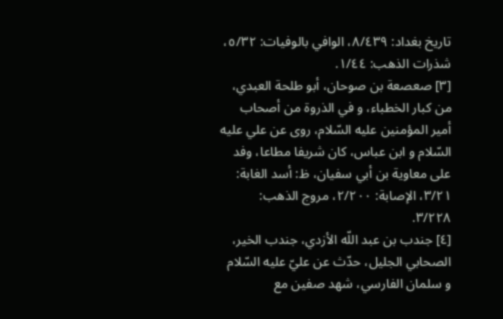تاريخ بغداد: ٨/٤٣٩، الوافي بالوفيات: ٥/٣٢، شذرات الذهب: ١/٤٤.
[٣] صعصعة بن صوحان، أبو طلحة العبدي، من كبار الخطباء، و في الذروة من أصحاب أمير المؤمنين عليه السّلام، روى عن علي عليه السّلام و ابن عباس، كان شريفا مطاعا، وفد على معاوية بن أبي سفيان، ظ: أسد الغابة: ٣/٢١، الإصابة: ٢/٢٠٠، مروج الذهب: ٣/٢٢٨.
[٤] جندب بن عبد اللّه الأزدي، جندب الخير، الصحابي الجليل، حدّث عن عليّ عليه السّلام و سلمان الفارسي، شهد صفين مع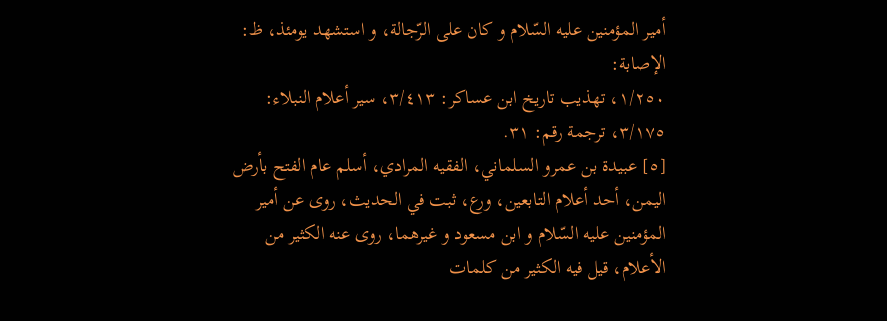أمير المؤمنين عليه السّلام و كان على الرّجالة، و استشهد يومئذ، ظ: الإصابة:
١/٢٥٠، تهذيب تاريخ ابن عساكر: ٣/٤١٣، سير أعلام النبلاء: ٣/١٧٥، ترجمة رقم: ٣١.
[٥] عبيدة بن عمرو السلماني، الفقيه المرادي، أسلم عام الفتح بأرض اليمن، أحد أعلام التابعين، ورع، ثبت في الحديث، روى عن أمير المؤمنين عليه السّلام و ابن مسعود و غيرهما، روى عنه الكثير من الأعلام، قيل فيه الكثير من كلمات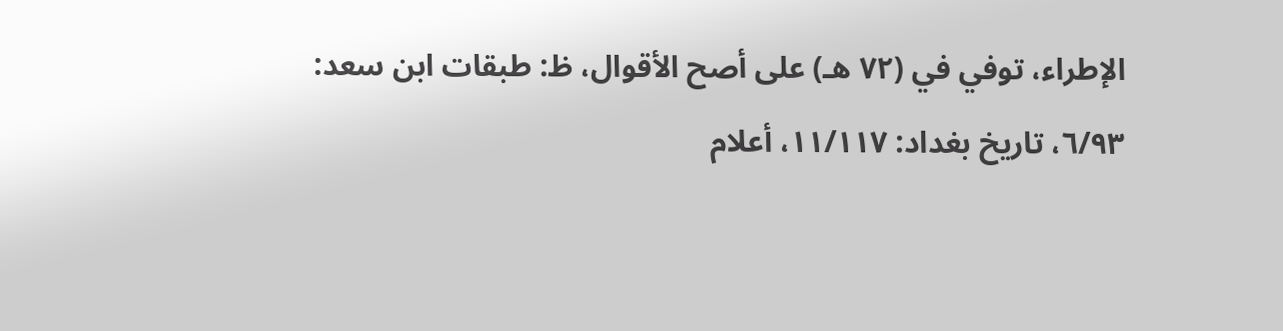الإطراء، توفي في (٧٢ هـ) على أصح الأقوال، ظ: طبقات ابن سعد:
٦/٩٣، تاريخ بغداد: ١١/١١٧، أعلام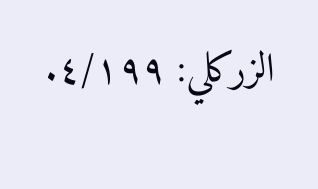الزركلي: ٤/١٩٩.